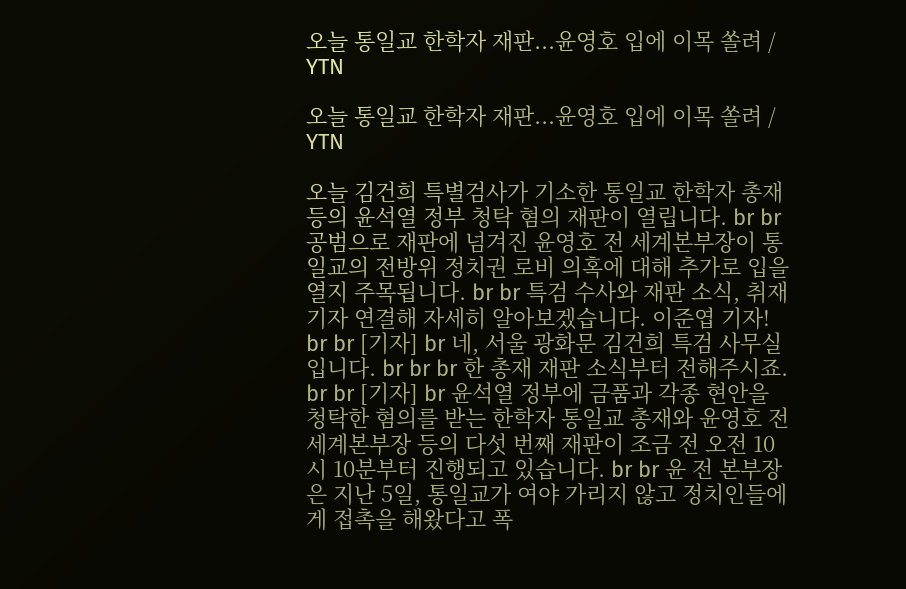오늘 통일교 한학자 재판...윤영호 입에 이목 쏠려 / YTN

오늘 통일교 한학자 재판...윤영호 입에 이목 쏠려 / YTN

오늘 김건희 특별검사가 기소한 통일교 한학자 총재 등의 윤석열 정부 청탁 혐의 재판이 열립니다. br br 공범으로 재판에 넘겨진 윤영호 전 세계본부장이 통일교의 전방위 정치권 로비 의혹에 대해 추가로 입을 열지 주목됩니다. br br 특검 수사와 재판 소식, 취재기자 연결해 자세히 알아보겠습니다. 이준엽 기자! br br [기자] br 네, 서울 광화문 김건희 특검 사무실입니다. br br br 한 총재 재판 소식부터 전해주시죠. br br [기자] br 윤석열 정부에 금품과 각종 현안을 청탁한 혐의를 받는 한학자 통일교 총재와 윤영호 전 세계본부장 등의 다섯 번째 재판이 조금 전 오전 10시 10분부터 진행되고 있습니다. br br 윤 전 본부장은 지난 5일, 통일교가 여야 가리지 않고 정치인들에게 접촉을 해왔다고 폭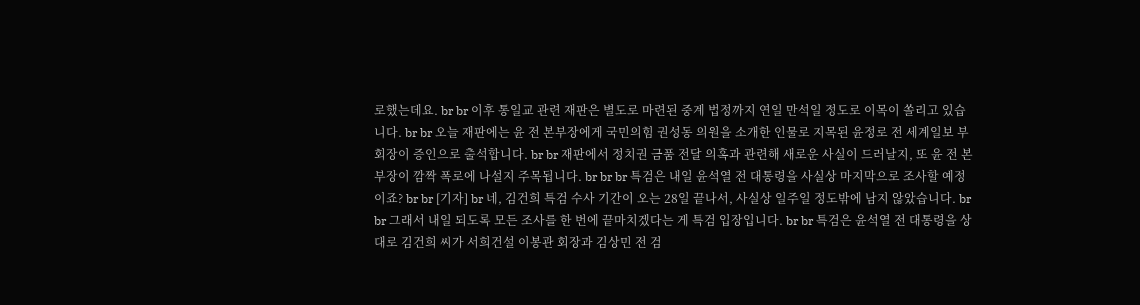로했는데요. br br 이후 통일교 관련 재판은 별도로 마련된 중계 법정까지 연일 만석일 정도로 이목이 쏠리고 있습니다. br br 오늘 재판에는 윤 전 본부장에게 국민의힘 권성동 의원을 소개한 인물로 지목된 윤정로 전 세계일보 부회장이 증인으로 출석합니다. br br 재판에서 정치권 금품 전달 의혹과 관련해 새로운 사실이 드러날지, 또 윤 전 본부장이 깜짝 폭로에 나설지 주목됩니다. br br br 특검은 내일 윤석열 전 대통령을 사실상 마지막으로 조사할 예정이죠? br br [기자] br 네, 김건희 특검 수사 기간이 오는 28일 끝나서, 사실상 일주일 정도밖에 남지 않았습니다. br br 그래서 내일 되도록 모든 조사를 한 번에 끝마치겠다는 게 특검 입장입니다. br br 특검은 윤석열 전 대통령을 상대로 김건희 씨가 서희건설 이봉관 회장과 김상민 전 검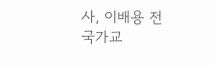사, 이배용 전 국가교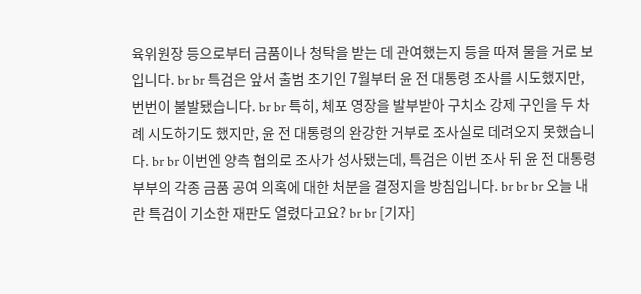육위원장 등으로부터 금품이나 청탁을 받는 데 관여했는지 등을 따져 물을 거로 보입니다. br br 특검은 앞서 출범 초기인 7월부터 윤 전 대통령 조사를 시도했지만, 번번이 불발됐습니다. br br 특히, 체포 영장을 발부받아 구치소 강제 구인을 두 차례 시도하기도 했지만, 윤 전 대통령의 완강한 거부로 조사실로 데려오지 못했습니다. br br 이번엔 양측 협의로 조사가 성사됐는데, 특검은 이번 조사 뒤 윤 전 대통령 부부의 각종 금품 공여 의혹에 대한 처분을 결정지을 방침입니다. br br br 오늘 내란 특검이 기소한 재판도 열렸다고요? br br [기자]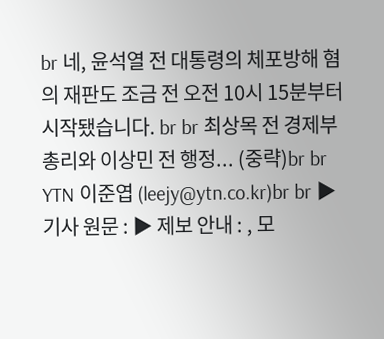br 네, 윤석열 전 대통령의 체포방해 혐의 재판도 조금 전 오전 10시 15분부터 시작됐습니다. br br 최상목 전 경제부총리와 이상민 전 행정... (중략)br br YTN 이준엽 (leejy@ytn.co.kr)br br ▶ 기사 원문 : ▶ 제보 안내 : , 모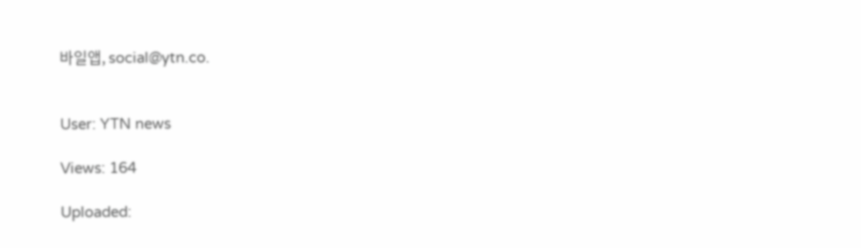바일앱, social@ytn.co.


User: YTN news

Views: 164

Uploaded: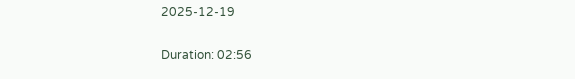2025-12-19

Duration: 02:56